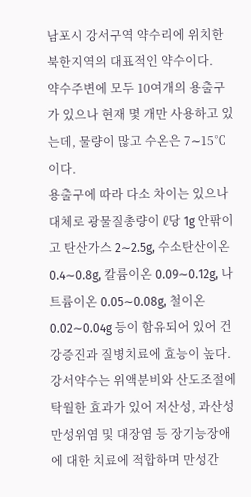남포시 강서구역 약수리에 위치한 북한지역의 대표적인 약수이다.
약수주변에 모두 10여개의 용출구가 있으나 현재 몇 개만 사용하고 있는데, 물량이 많고 수온은 7∼15℃이다.
용출구에 따라 다소 차이는 있으나 대체로 광물질총량이 ℓ당 1g 안팎이고 탄산가스 2∼2.5g, 수소탄산이온 0.4∼0.8g, 칼륨이온 0.09∼0.12g, 나트륨이온 0.05∼0.08g, 철이온 0.02∼0.04g 등이 함유되어 있어 건강증진과 질병치료에 효능이 높다.
강서약수는 위액분비와 산도조절에 탁월한 효과가 있어 저산성, 과산성 만성위염 및 대장염 등 장기능장애에 대한 치료에 적합하며 만성간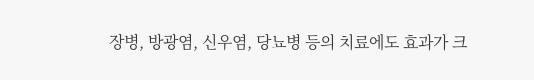장병, 방광염, 신우염, 당뇨병 등의 치료에도 효과가 크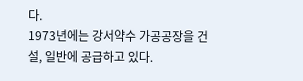다.
1973년에는 강서약수 가공공장을 건설, 일반에 공급하고 있다.